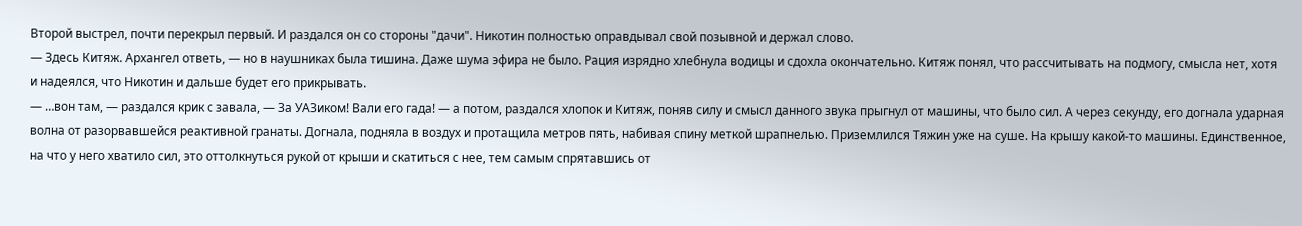Второй выстрел, почти перекрыл первый. И раздался он со стороны "дачи". Никотин полностью оправдывал свой позывной и держал слово.
— Здесь Китяж. Архангел ответь, — но в наушниках была тишина. Даже шума эфира не было. Рация изрядно хлебнула водицы и сдохла окончательно. Китяж понял, что рассчитывать на подмогу, смысла нет, хотя и надеялся, что Никотин и дальше будет его прикрывать.
— …вон там, — раздался крик с завала, — За УАЗиком! Вали его гада! — а потом, раздался хлопок и Китяж, поняв силу и смысл данного звука прыгнул от машины, что было сил. А через секунду, его догнала ударная волна от разорвавшейся реактивной гранаты. Догнала, подняла в воздух и протащила метров пять, набивая спину меткой шрапнелью. Приземлился Тяжин уже на суше. На крышу какой-то машины. Единственное, на что у него хватило сил, это оттолкнуться рукой от крыши и скатиться с нее, тем самым спрятавшись от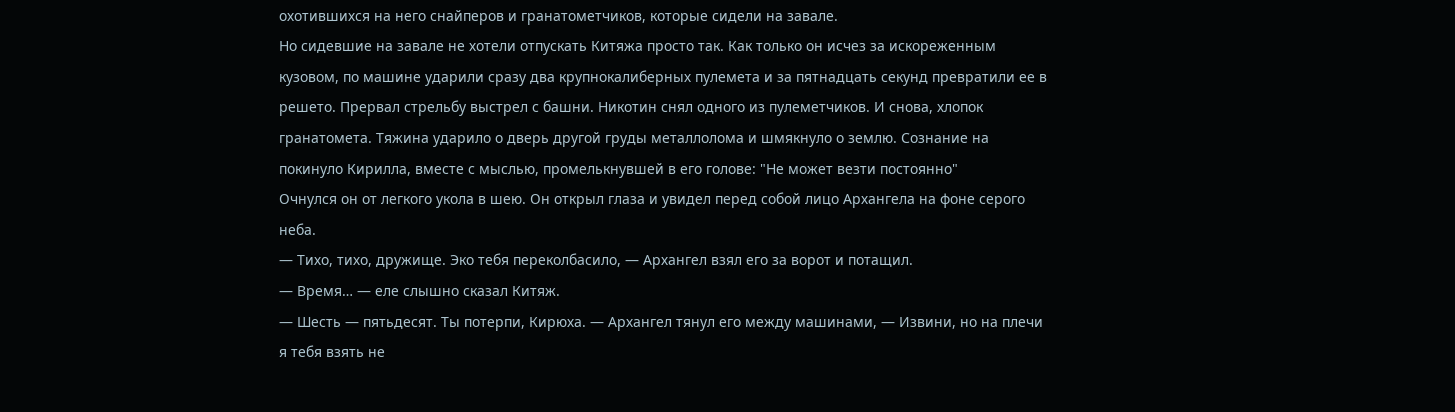охотившихся на него снайперов и гранатометчиков, которые сидели на завале.
Но сидевшие на завале не хотели отпускать Китяжа просто так. Как только он исчез за искореженным кузовом, по машине ударили сразу два крупнокалиберных пулемета и за пятнадцать секунд превратили ее в решето. Прервал стрельбу выстрел с башни. Никотин снял одного из пулеметчиков. И снова, хлопок гранатомета. Тяжина ударило о дверь другой груды металлолома и шмякнуло о землю. Сознание на покинуло Кирилла, вместе с мыслью, промелькнувшей в его голове: "Не может везти постоянно"
Очнулся он от легкого укола в шею. Он открыл глаза и увидел перед собой лицо Архангела на фоне серого неба.
— Тихо, тихо, дружище. Эко тебя переколбасило, — Архангел взял его за ворот и потащил.
— Время… — еле слышно сказал Китяж.
— Шесть — пятьдесят. Ты потерпи, Кирюха. — Архангел тянул его между машинами, — Извини, но на плечи я тебя взять не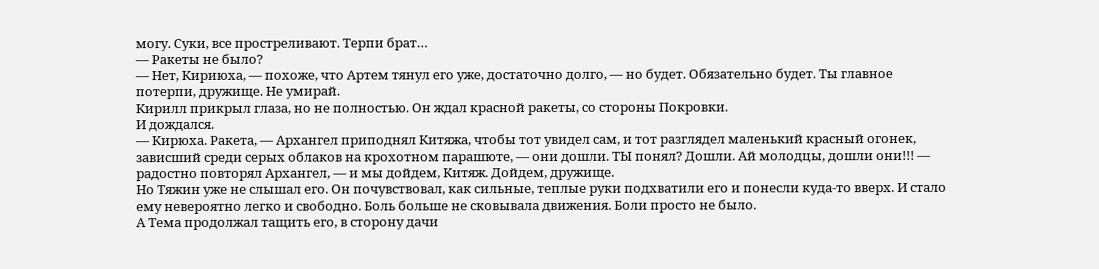могу. Суки, все простреливают. Терпи брат…
— Ракеты не было?
— Нет, Кириюха, — похоже, что Артем тянул его уже, достаточно долго, — но будет. Обязательно будет. Ты главное потерпи, дружище. Не умирай.
Кирилл прикрыл глаза, но не полностью. Он ждал красной ракеты, со стороны Покровки.
И дождался.
— Кирюха. Ракета, — Архангел приподнял Китяжа, чтобы тот увидел сам, и тот разглядел маленький красный огонек, зависший среди серых облаков на крохотном парашюте, — они дошли. ТЫ понял? Дошли. Ай молодцы, дошли они!!! — радостно повторял Архангел, — и мы дойдем, Китяж. Дойдем, дружище.
Но Тяжин уже не слышал его. Он почувствовал, как сильные, теплые руки подхватили его и понесли куда-то вверх. И стало ему невероятно легко и свободно. Боль больше не сковывала движения. Боли просто не было.
А Тема продолжал тащить его, в сторону дачи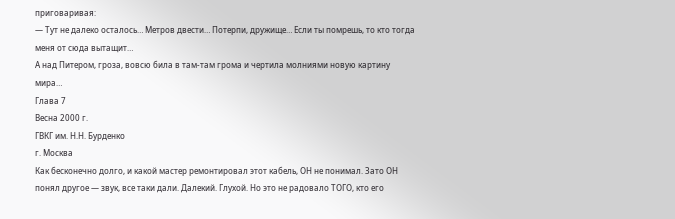приговаривая:
— Тут не далеко осталось… Метров двести… Потерпи, дружище… Если ты помрешь, то кто тогда меня от сюда вытащит…
А над Питером, гроза, вовсю била в там-там грома и чертила молниями новую картину мира…
Глава 7
Весна 2000 г.
ГВКГ им. Н.Н. Бурденко
г. Москва
Как бесконечно долго, и какой мастер ремонтировал этот кабель, ОН не понимал. Зато ОН понял другое — звук, все таки дали. Далекий. Глухой. Но это не радовало ТОГО, кто его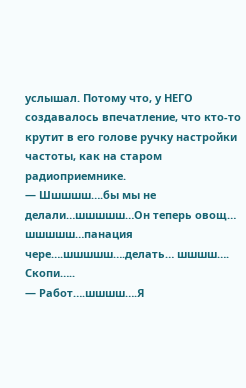услышал. Потому что, у НЕГО создавалось впечатление, что кто-то крутит в его голове ручку настройки частоты, как на старом радиоприемнике.
— Шшшшш….бы мы не делали…шшшшш…Он теперь овощ… шшшшш…панация чере….шшшшш….делать… шшшш…. Скопи…..
— Работ….шшшш….Я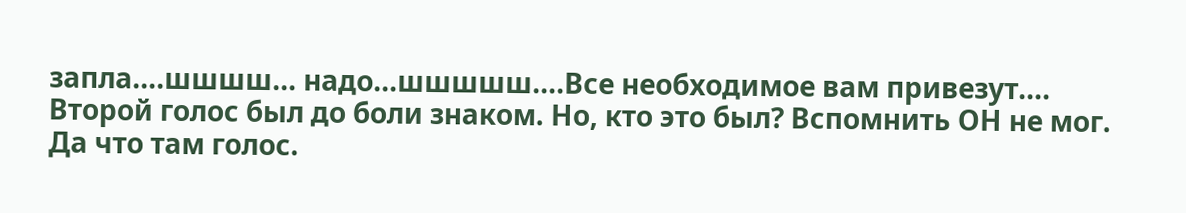запла….шшшш… надо…шшшшш….Все необходимое вам привезут….
Второй голос был до боли знаком. Но, кто это был? Вспомнить ОН не мог. Да что там голос.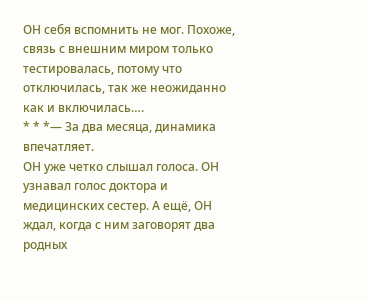ОН себя вспомнить не мог. Похоже, связь с внешним миром только тестировалась, потому что отключилась, так же неожиданно как и включилась….
* * *— За два месяца, динамика впечатляет.
ОН уже четко слышал голоса. ОН узнавал голос доктора и медицинских сестер. А ещё, ОН ждал, когда с ним заговорят два родных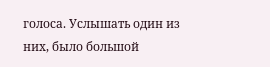голоса. Услышать один из них, было большой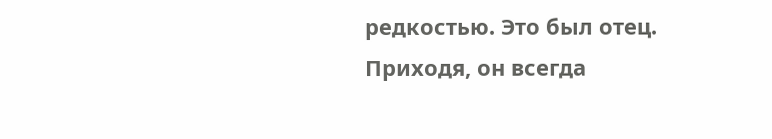редкостью. Это был отец. Приходя, он всегда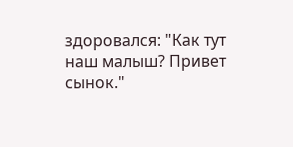здоровался: "Как тут наш малыш? Привет сынок."